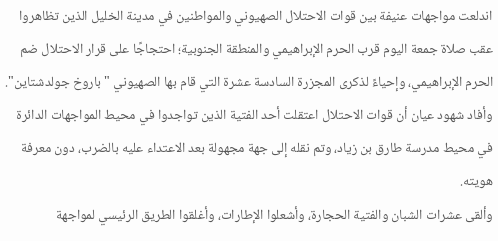اندلعت مواجهات عنيفة بين قوات الاحتلال الصهيوني والمواطنين في مدينة الخليل الذين تظاهروا عقب صلاة جمعة اليوم قرب الحرم الإبراهيمي والمنطقة الجنوبية؛ احتجاجًا على قرار الاحتلال ضم الحرم الإبراهيمي، وإحياءً لذكرى المجزرة السادسة عشرة التي قام بها الصهيوني "باروخ جولدشتاين".
وأفاد شهود عيان أن قوات الاحتلال اعتقلت أحد الفتية الذين تواجدوا في محيط المواجهات الدائرة في محيط مدرسة طارق بن زياد، وتم نقله إلى جهة مجهولة بعد الاعتداء عليه بالضرب، دون معرفة هويته.
وألقى عشرات الشبان والفتية الحجارة، وأشعلوا الإطارات، وأغلقوا الطريق الرئيسي لمواجهة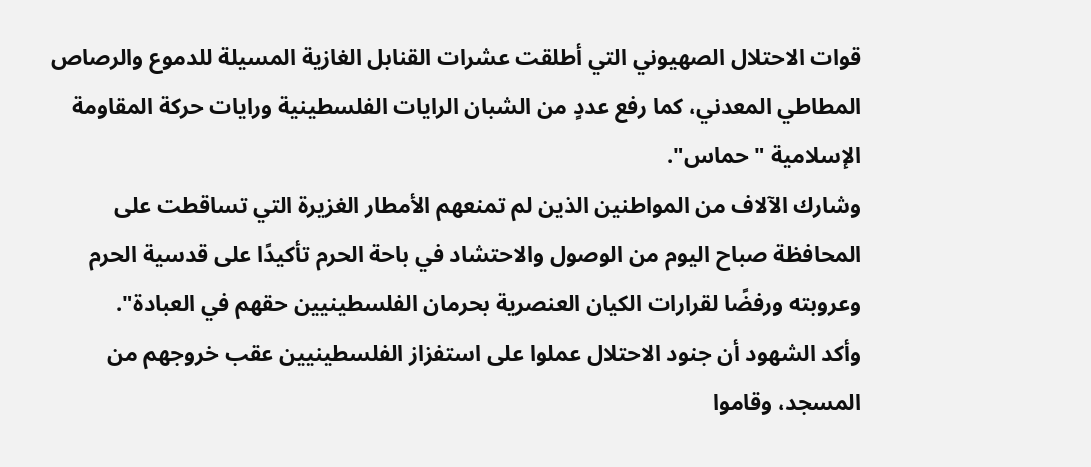قوات الاحتلال الصهيوني التي أطلقت عشرات القنابل الغازية المسيلة للدموع والرصاص المطاطي المعدني، كما رفع عددٍ من الشبان الرايات الفلسطينية ورايات حركة المقاومة الإسلامية "حماس".
وشارك الآلاف من المواطنين الذين لم تمنعهم الأمطار الغزيرة التي تساقطت على المحافظة صباح اليوم من الوصول والاحتشاد في باحة الحرم تأكيدًا على قدسية الحرم وعروبته ورفضًا لقرارات الكيان العنصرية بحرمان الفلسطينيين حقهم في العبادة".
وأكد الشهود أن جنود الاحتلال عملوا على استفزاز الفلسطينيين عقب خروجهم من المسجد، وقاموا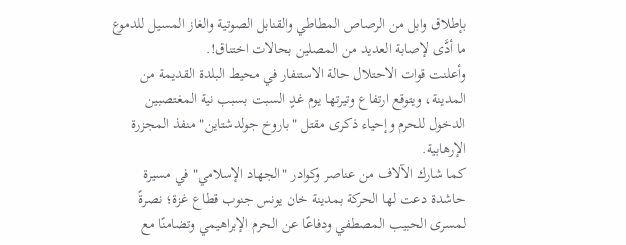بإطلاق وابل من الرصاص المطاطي والقنابل الصوتية والغاز المسيل للدموع ما أدَّى لإصابة العديد من المصلين بحالات اختناق!.
وأعلنت قوات الاحتلال حالة الاستنفار في محيط البلدة القديمة من المدينة، ويتوقع ارتفاع وتيرتها يوم غدٍ السبت بسبب نية المغتصبين الدخول للحرم وإحياء ذكرى مقتل "باروخ جولدشتاين" منفذ المجزرة الإرهابية.
كما شارك الآلاف من عناصر وكوادر "الجهاد الإسلامي" في مسيرة حاشدة دعت لها الحركة بمدينة خان يونس جنوب قطاع غزة؛ نصرةً لمسرى الحبيب المصطفي ودفاعًا عن الحرم الإبراهيمي وتضامنًا مع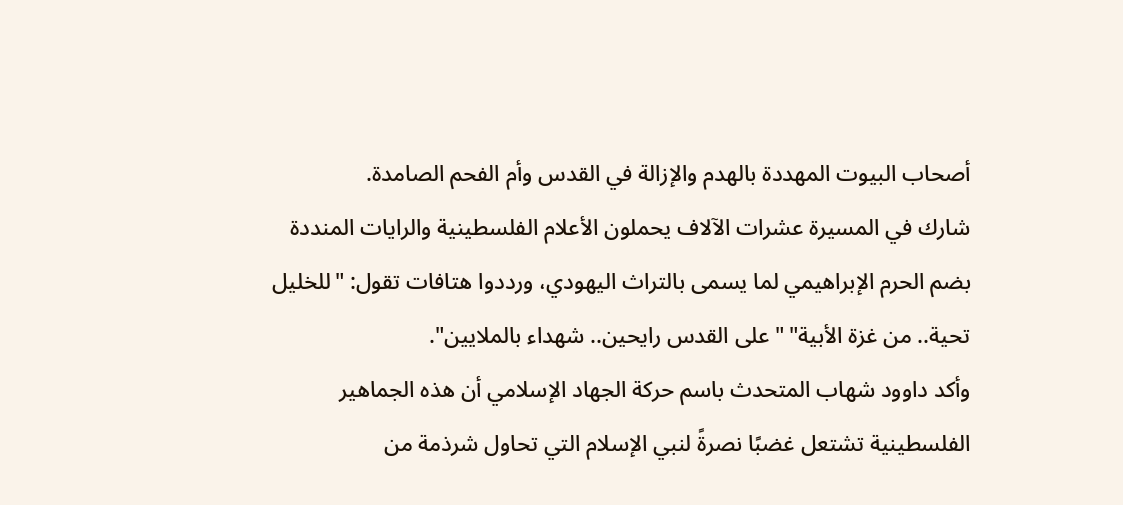أصحاب البيوت المهددة بالهدم والإزالة في القدس وأم الفحم الصامدة.
شارك في المسيرة عشرات الآلاف يحملون الأعلام الفلسطينية والرايات المنددة بضم الحرم الإبراهيمي لما يسمى بالتراث اليهودي، ورددوا هتافات تقول: "للخليل تحية.. من غزة الأبية" "على القدس رايحين.. شهداء بالملايين".
وأكد داوود شهاب المتحدث باسم حركة الجهاد الإسلامي أن هذه الجماهير الفلسطينية تشتعل غضبًا نصرةً لنبي الإسلام التي تحاول شرذمة من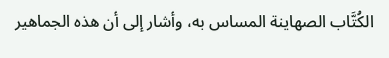الكُتَّاب الصهاينة المساس به، وأشار إلى أن هذه الجماهير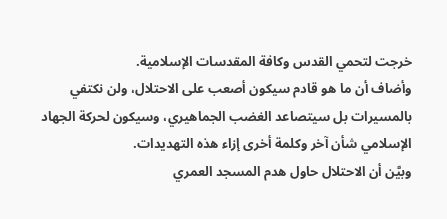خرجت لتحمي القدس وكافة المقدسات الإسلامية.
وأضاف أن ما هو قادم سيكون أصعب على الاحتلال، ولن نكتفي بالمسيرات بل سيتصاعد الغضب الجماهيري، وسيكون لحركة الجهاد الإسلامي شأن آخر وكلمة أخرى إزاء هذه التهديدات.
وبيَّن أن الاحتلال حاول هدم المسجد العمري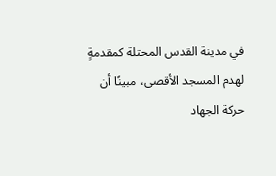في مدينة القدس المحتلة كمقدمةٍ لهدم المسجد الأقصى، مبينًا أن حركة الجهاد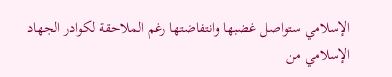الإسلامي ستواصل غضبها وانتفاضتها رغم الملاحقة لكوادر الجهاد الإسلامي من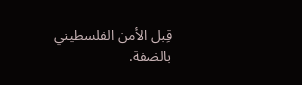قِبل الأمن الفلسطيني بالضفة.